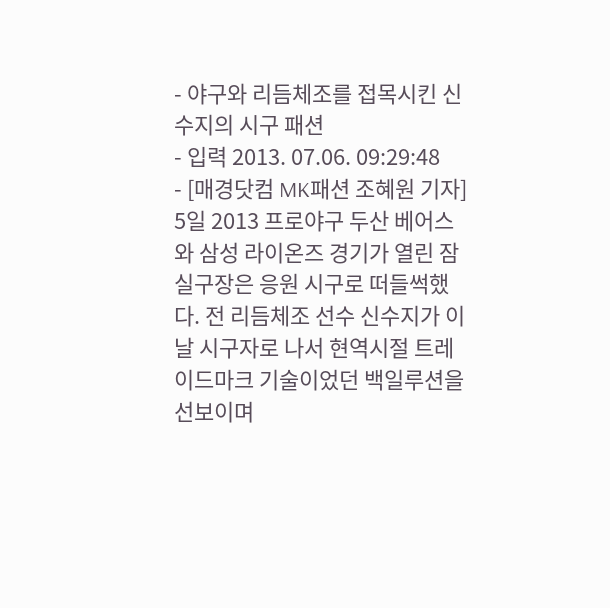- 야구와 리듬체조를 접목시킨 신수지의 시구 패션
- 입력 2013. 07.06. 09:29:48
- [매경닷컴 MK패션 조혜원 기자] 5일 2013 프로야구 두산 베어스와 삼성 라이온즈 경기가 열린 잠실구장은 응원 시구로 떠들썩했다. 전 리듬체조 선수 신수지가 이날 시구자로 나서 현역시절 트레이드마크 기술이었던 백일루션을 선보이며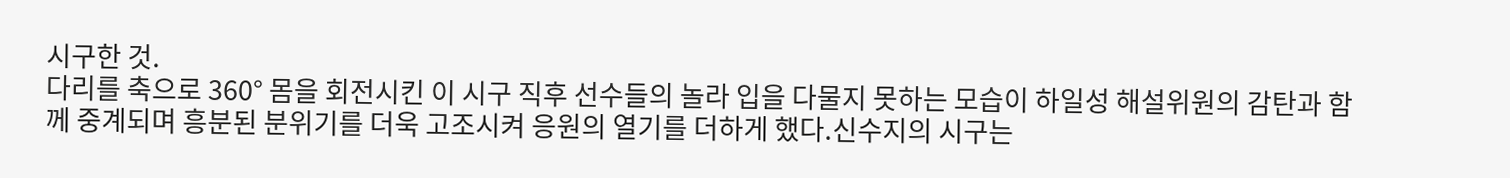시구한 것.
다리를 축으로 360° 몸을 회전시킨 이 시구 직후 선수들의 놀라 입을 다물지 못하는 모습이 하일성 해설위원의 감탄과 함께 중계되며 흥분된 분위기를 더욱 고조시켜 응원의 열기를 더하게 했다.신수지의 시구는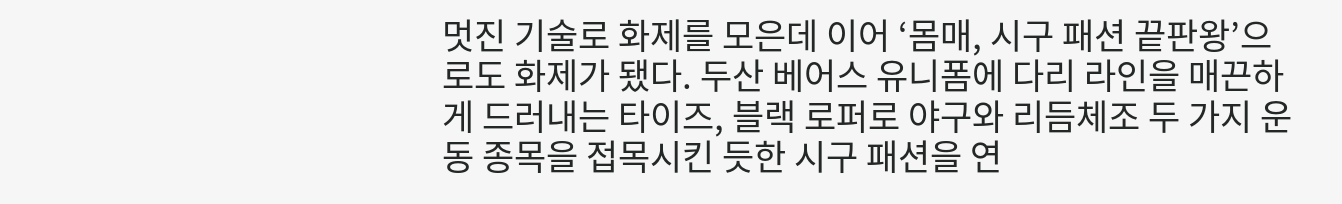멋진 기술로 화제를 모은데 이어 ‘몸매, 시구 패션 끝판왕’으로도 화제가 됐다. 두산 베어스 유니폼에 다리 라인을 매끈하게 드러내는 타이즈, 블랙 로퍼로 야구와 리듬체조 두 가지 운동 종목을 접목시킨 듯한 시구 패션을 연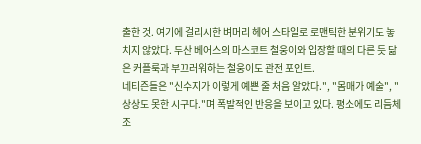출한 것. 여기에 걸리시한 벼머리 헤어 스타일로 로맨틱한 분위기도 놓치지 않았다. 두산 베어스의 마스코트 철웅이와 입장할 때의 다른 듯 닮은 커플룩과 부끄러워하는 철웅이도 관전 포인트.
네티즌들은 "신수지가 이렇게 예쁜 줄 처음 알았다.", "몸매가 예술", "상상도 못한 시구다."며 폭발적인 반응을 보이고 있다. 평소에도 리듬체조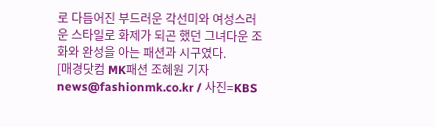로 다듬어진 부드러운 각선미와 여성스러운 스타일로 화제가 되곤 했던 그녀다운 조화와 완성을 아는 패션과 시구였다.
[매경닷컴 MK패션 조혜원 기자 news@fashionmk.co.kr / 사진=KBS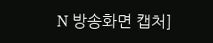N 방송화면 캡처]